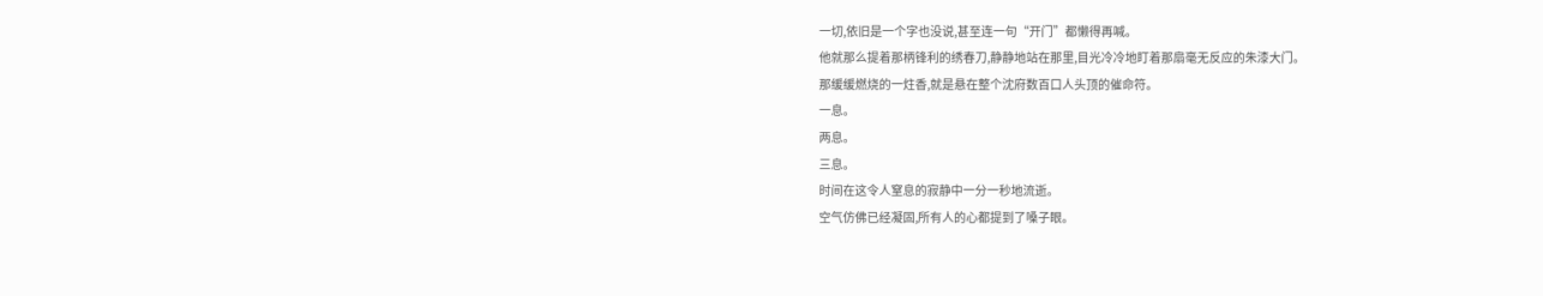一切,依旧是一个字也没说,甚至连一句“开门”都懒得再喊。
他就那么提着那柄锋利的绣春刀,静静地站在那里,目光冷冷地盯着那扇毫无反应的朱漆大门。
那缓缓燃烧的一炷香,就是悬在整个沈府数百口人头顶的催命符。
一息。
两息。
三息。
时间在这令人窒息的寂静中一分一秒地流逝。
空气仿佛已经凝固,所有人的心都提到了嗓子眼。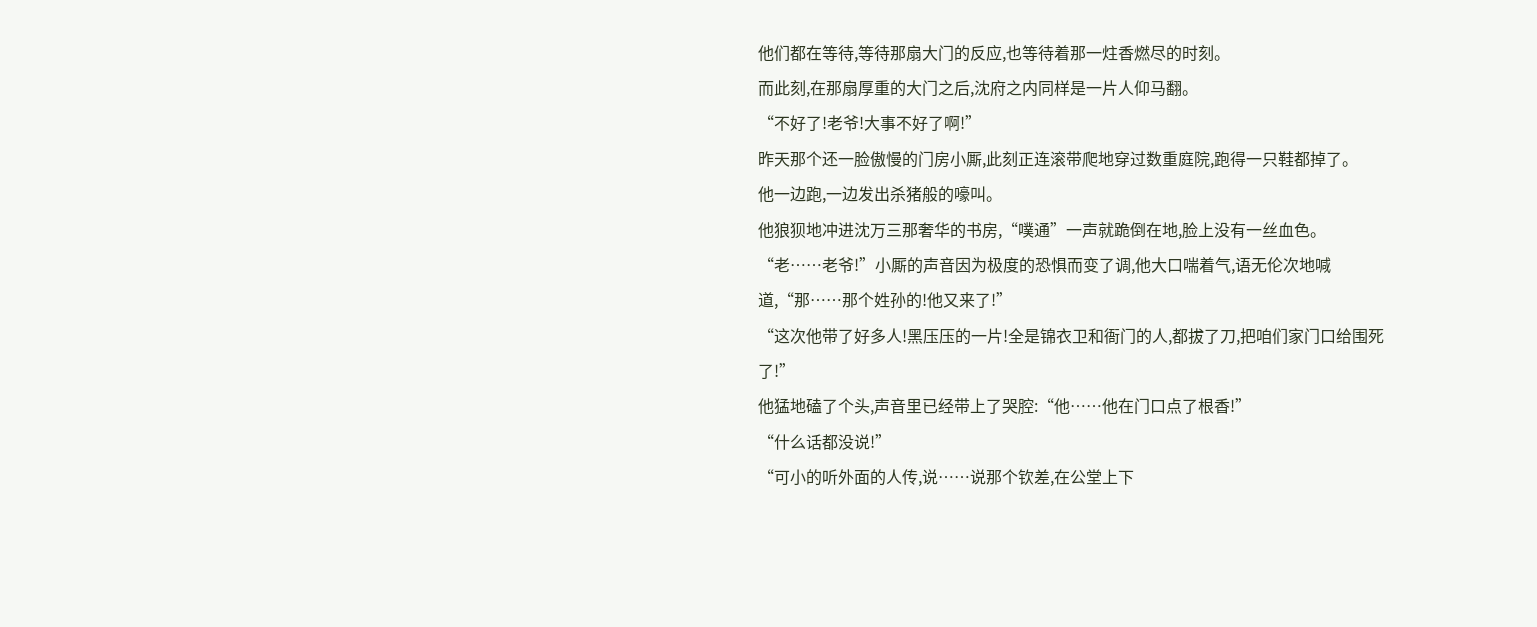他们都在等待,等待那扇大门的反应,也等待着那一炷香燃尽的时刻。
而此刻,在那扇厚重的大门之后,沈府之内同样是一片人仰马翻。
“不好了!老爷!大事不好了啊!”
昨天那个还一脸傲慢的门房小厮,此刻正连滚带爬地穿过数重庭院,跑得一只鞋都掉了。
他一边跑,一边发出杀猪般的嚎叫。
他狼狈地冲进沈万三那奢华的书房,“噗通”一声就跪倒在地,脸上没有一丝血色。
“老……老爷!”小厮的声音因为极度的恐惧而变了调,他大口喘着气,语无伦次地喊道,“那……那个姓孙的!他又来了!”
“这次他带了好多人!黑压压的一片!全是锦衣卫和衙门的人,都拔了刀,把咱们家门口给围死了!”
他猛地磕了个头,声音里已经带上了哭腔:“他……他在门口点了根香!”
“什么话都没说!”
“可小的听外面的人传,说……说那个钦差,在公堂上下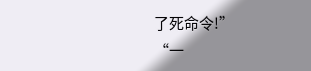了死命令!”
“一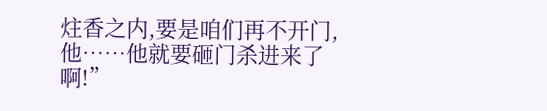炷香之内,要是咱们再不开门,他……他就要砸门杀进来了啊!”